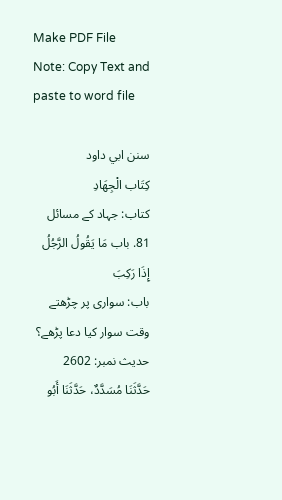Make PDF File
Note: Copy Text and paste to word file

سنن ابي داود
كِتَاب الْجِهَادِ
کتاب: جہاد کے مسائل
81. باب مَا يَقُولُ الرَّجُلُ إِذَا رَكِبَ
باب: سواری پر چڑھتے وقت سوار کیا دعا پڑھے؟
حدیث نمبر: 2602
حَدَّثَنَا مُسَدَّدٌ، حَدَّثَنَا أَبُو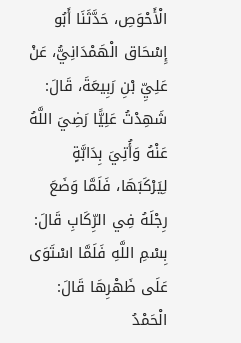الْأَحْوَصِ، حَدَّثَنَا أَبُو إِسْحَاق الْهَمْدَانِيُّ، عَنْ عَلِيِّ بْنِ رَبِيعَةَ، قَالَ: شَهِدْتُ عَلِيًّا رَضِيَ اللَّهُ عَنْهُ وَأُتِيَ بِدَابَّةٍ لِيَرْكَبَهَا، فَلَمَّا وَضَعَ رِجْلَهُ فِي الرِّكَابِ قَالَ: بِسْمِ اللَّهِ فَلَمَّا اسْتَوَى عَلَى ظَهْرِهَا قَالَ: الْحَمْدُ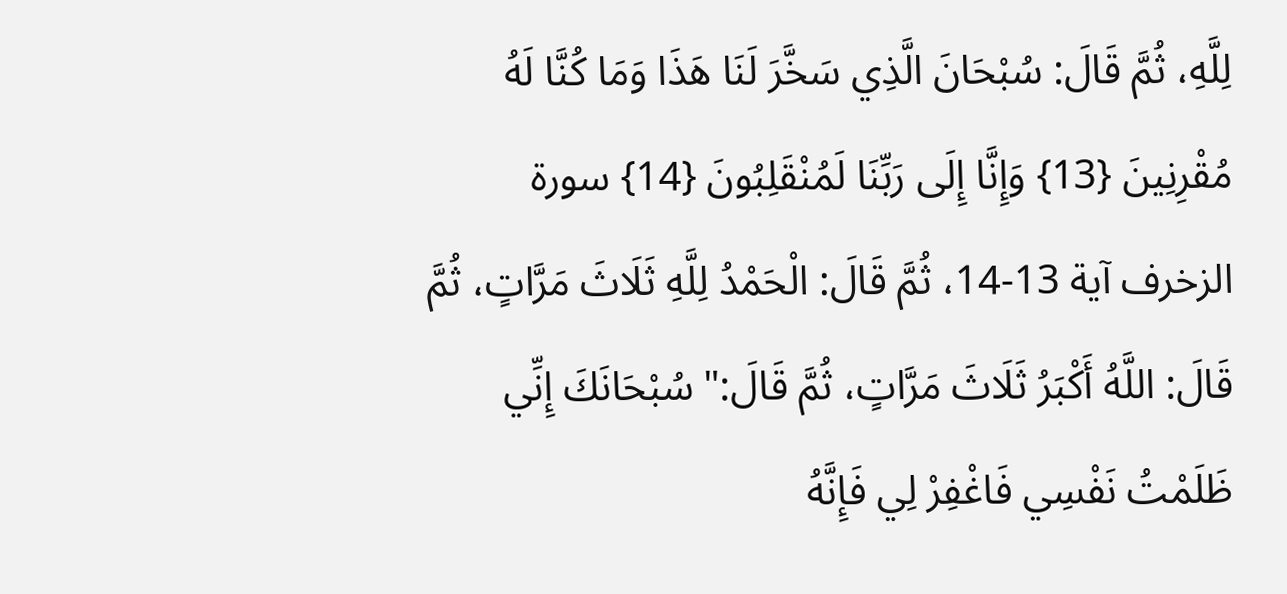لِلَّهِ، ثُمَّ قَالَ: سُبْحَانَ الَّذِي سَخَّرَ لَنَا هَذَا وَمَا كُنَّا لَهُ مُقْرِنِينَ {13} وَإِنَّا إِلَى رَبِّنَا لَمُنْقَلِبُونَ {14} سورة الزخرف آية 13-14، ثُمَّ قَالَ: الْحَمْدُ لِلَّهِ ثَلَاثَ مَرَّاتٍ، ثُمَّ قَالَ: اللَّهُ أَكْبَرُ ثَلَاثَ مَرَّاتٍ، ثُمَّ قَالَ:" سُبْحَانَكَ إِنِّي ظَلَمْتُ نَفْسِي فَاغْفِرْ لِي فَإِنَّهُ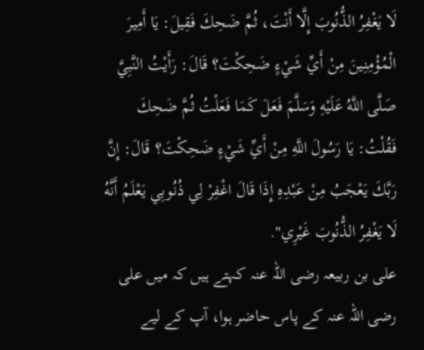لَا يَغْفِرُ الذُّنُوبَ إِلَّا أَنْتَ، ثُمَّ ضَحِكَ فَقِيلَ: يَا أَمِيرَ الْمُؤْمِنِينَ مِنْ أَيِّ شَيْءٍ ضَحِكْتَ؟ قَالَ: رَأَيْتُ النَّبِيَّ صَلَّى اللَّهُ عَلَيْهِ وَسَلَّمَ فَعَلَ كَمَا فَعَلْتُ ثُمَّ ضَحِكَ فَقُلْتُ: يَا رَسُولَ اللَّهِ مِنْ أَيِّ شَيْءٍ ضَحِكْتَ؟ قَالَ: إِنَّ رَبَّكَ يَعْجَبُ مِنْ عَبْدِهِ إِذَا قَالَ اغْفِرْ لِي ذُنُوبِي يَعْلَمُ أَنَّهُ لَا يَغْفِرُ الذُّنُوبَ غَيْرِي".
علی بن ربیعہ رضی اللہ عنہ کہتے ہیں کہ میں علی رضی اللہ عنہ کے پاس حاضر ہوا، آپ کے لیے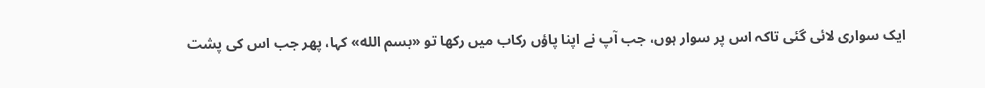ایک سواری لائی گئی تاکہ اس پر سوار ہوں، جب آپ نے اپنا پاؤں رکاب میں رکھا تو «بسم الله» کہا، پھر جب اس کی پشت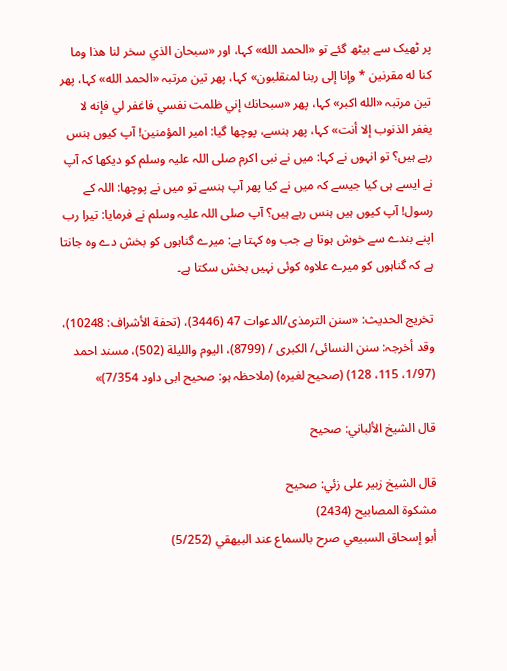پر ٹھیک سے بیٹھ گئے تو «الحمد الله» کہا، اور «سبحان الذي سخر لنا هذا وما كنا له مقرنين * وإنا إلى ربنا لمنقلبون» کہا، پھر تین مرتبہ «الحمد الله» کہا، پھر تین مرتبہ «الله اكبر» کہا، پھر «سبحانك إني ظلمت نفسي فاغفر لي فإنه لا يغفر الذنوب إلا أنت» کہا، پھر ہنسے، پوچھا گیا: امیر المؤمنین! آپ کیوں ہنس رہے ہیں؟ تو انہوں نے کہا: میں نے نبی اکرم صلی اللہ علیہ وسلم کو دیکھا کہ آپ نے ایسے ہی کیا جیسے کہ میں نے کیا پھر آپ ہنسے تو میں نے پوچھا: اللہ کے رسول! آپ کیوں ہیں ہنس رہے ہیں؟ آپ صلی اللہ علیہ وسلم نے فرمایا: تیرا رب اپنے بندے سے خوش ہوتا ہے جب وہ کہتا ہے: میرے گناہوں کو بخش دے وہ جانتا ہے کہ گناہوں کو میرے علاوہ کوئی نہیں بخش سکتا ہے۔

تخریج الحدیث: «سنن الترمذی/الدعوات 47 (3446)، (تحفة الأشراف: 10248)، وقد أخرجہ: سنن النسائی/ الکبری / (8799)، الیوم واللیلة (502)، مسند احمد (1/97، 115، 128) (صحیح لغیرہ) (ملاحظہ ہو: صحیح ابی داود 7/354)»

قال الشيخ الألباني: صحيح

قال الشيخ زبير على زئي: صحيح
مشكوة المصابيح (2434)
أبو إسحاق السبيعي صرح بالسماع عند البيھقي (5/252)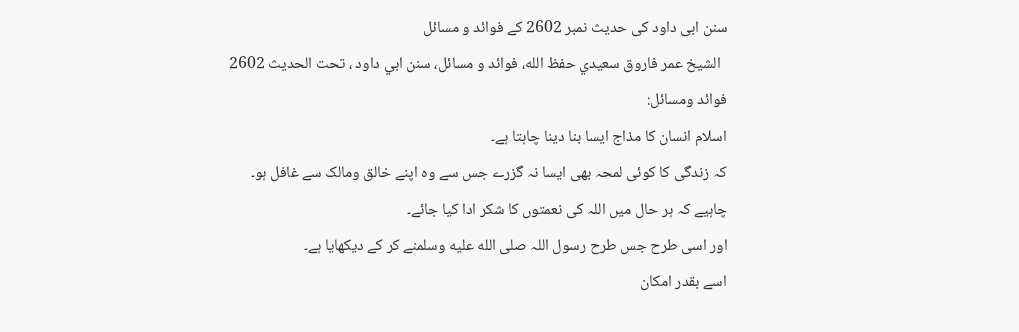سنن ابی داود کی حدیث نمبر 2602 کے فوائد و مسائل
  الشيخ عمر فاروق سعيدي حفظ الله، فوائد و مسائل، سنن ابي داود ، تحت الحديث 2602
فوائد ومسائل:
اسلام انسان کا مذاج ایسا بنا دینا چاہتا ہے۔
کہ زندگی کا کوئی لمحہ بھی ایسا نہ گزرے جس سے وہ اپنے خالق ومالک سے غافل ہو۔
چاہیے کہ ہر حال میں اللہ کی نعمتوں کا شکر ادا کیا جائے۔
اور اسی طرح جس طرح رسول اللہ صلى الله عليه وسلمنے کر کے دیکھایا ہے۔
اسے بقدر امکان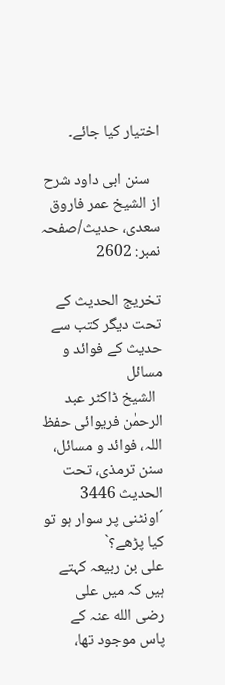اختیار کیا جائے۔

   سنن ابی داود شرح از الشیخ عمر فاروق سعدی، حدیث/صفحہ نمبر: 2602

تخریج الحدیث کے تحت دیگر کتب سے حدیث کے فوائد و مسائل
  الشیخ ڈاکٹر عبد الرحمٰن فریوائی حفظ اللہ، فوائد و مسائل، سنن ترمذی، تحت الحديث 3446
´اونٹنی پر سوار ہو تو کیا پڑھے؟`
علی بن ربیعہ کہتے ہیں کہ میں علی رضی الله عنہ کے پاس موجود تھا،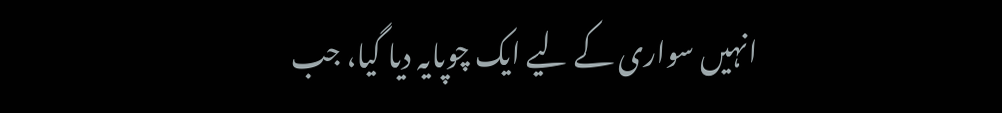انہیں سواری کے لیے ایک چوپایہ دیا گیا، جب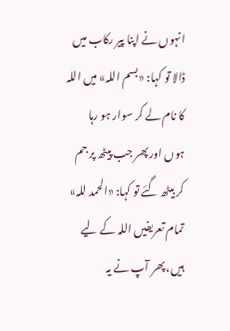انہوں نے اپنا پیر رکاب میں ڈالا تو کہا: «بسم اللہ» میں اللہ کا نام لے کر سوار ہو رہا ہوں اور پھر جب پیٹھ پر جم کر بیٹھ گئے تو کہا: «الحمد للہ» تمام تعریفیں اللہ کے لیے ہیں، پھر آپ نے یہ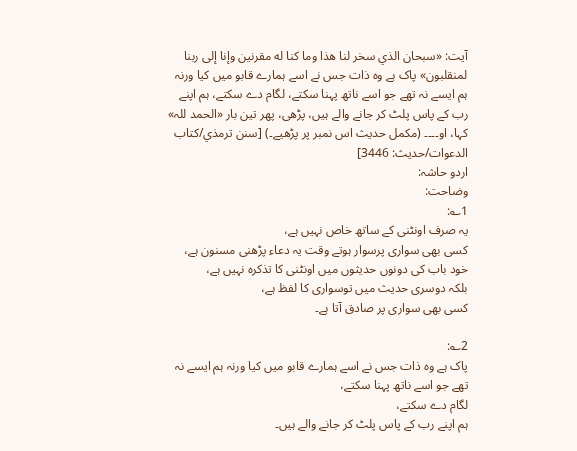آیت: «سبحان الذي سخر لنا هذا وما كنا له مقرنين وإنا إلى ربنا لمنقلبون» پاک ہے وہ ذات جس نے اسے ہمارے قابو میں کیا ورنہ ہم ایسے نہ تھے جو اسے ناتھ پہنا سکتے، لگام دے سکتے، ہم اپنے رب کے پاس پلٹ کر جانے والے ہیں، پڑھی، پھر تین بار «الحمد للہ» کہا، او۔۔۔۔ (مکمل حدیث اس نمبر پر پڑھیے۔) [سنن ترمذي/كتاب الدعوات/حدیث: 3446]
اردو حاشہ:
وضاحت:
1؎:
یہ صرف اونٹنی کے ساتھ خاص نہیں ہے،
کسی بھی سواری پرسوار ہوتے وقت یہ دعاء پڑھنی مسنون ہے،
خود باب کی دونوں حدیثوں میں اونٹنی کا تذکرہ نہیں ہے،
بلکہ دوسری حدیث میں توسواری کا لفظ ہے،
کسی بھی سواری پر صادق آتا ہے۔

2؎:
پاک ہے وہ ذات جس نے اسے ہمارے قابو میں کیا ورنہ ہم ایسے نہ تھے جو اسے ناتھ پہنا سکتے،
لگام دے سکتے،
ہم اپنے رب کے پاس پلٹ کر جانے والے ہیں۔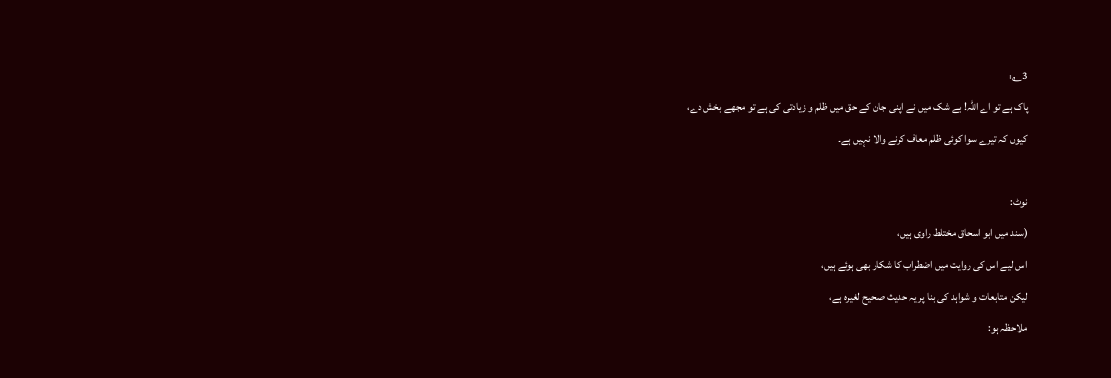3؎:
پاک ہے تو اے اللہ! بے شک میں نے اپنی جان کے حق میں ظلم و زیادتی کی ہے تو مجھے بخش دے،
کیوں کہ تیرے سوا کوئی ظلم معاف کرنے والا نہیں ہے۔

نوٹ:
(سند میں ابو اسحاق مختلط راوی ہیں،
اس لیے اس کی روایت میں اضطراب کا شکار بھی ہوئے ہیں،
لیکن متابعات و شواہد کی بنا پر یہ حدیث صحیح لغیرہ ہے،
ملاحظہ ہو: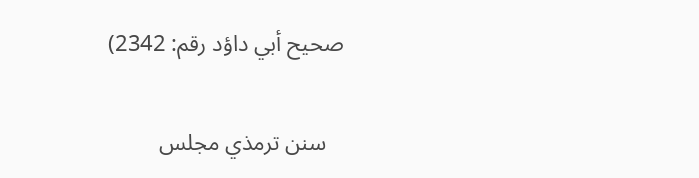صحیح أبي داؤد رقم: 2342)

   سنن ترمذي مجلس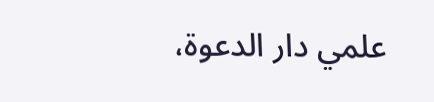علمي دار الدعوة،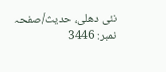نئى دهلى، حدیث/صفحہ نمبر: 3446